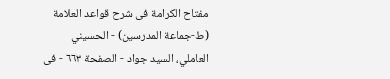مفتاح الکرامة فی شرح قواعد العلامة (ط-جماعة المدرسين) - الحسيني العاملي، السید جواد - الصفحة ٦٦٣ - فی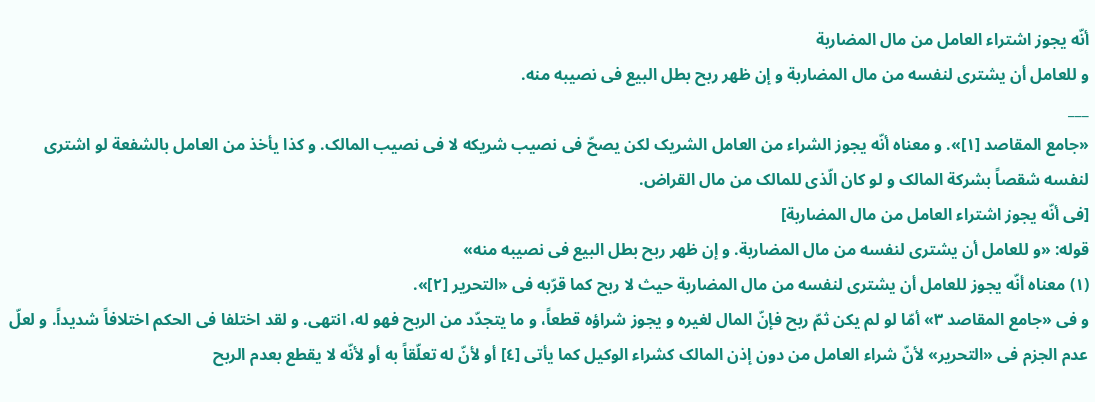أنّه یجوز اشتراء العامل من مال المضاربة
و للعامل أن یشتری لنفسه من مال المضاربة و إن ظهر ربح بطل البیع فی نصیبه منه.
___
«جامع المقاصد [١]». و معناه أنّه یجوز الشراء من العامل الشریک لکن یصحّ فی نصیب شریکه لا فی نصیب المالک. و کذا یأخذ من العامل بالشفعة لو اشتری لنفسه شقصاً بشرکة المالک و لو کان الّذی للمالک من مال القراض.
[فی أنّه یجوز اشتراء العامل من مال المضاربة]
قوله: «و للعامل أن یشتری لنفسه من مال المضاربة. و إن ظهر ربح بطل البیع فی نصیبه منه»
(١) معناه أنّه یجوز للعامل أن یشتری لنفسه من مال المضاربة حیث لا ربح کما قرّبه فی «التحریر [٢]».
و فی «جامع المقاصد ٣» أمّا لو لم یکن ثمّ ربح فإنّ المال لغیره و یجوز شراؤه قطعاً، و ما یتجدّد من الربح فهو له، انتهی. و لقد اختلفا فی الحکم اختلافاً شدیداً. و لعلّ عدم الجزم فی «التحریر» لأنّ شراء العامل من دون إذن المالک کشراء الوکیل کما یأتی [٤] أو لأنّ له تعلّقاً به أو لأنّه لا یقطع بعدم الربح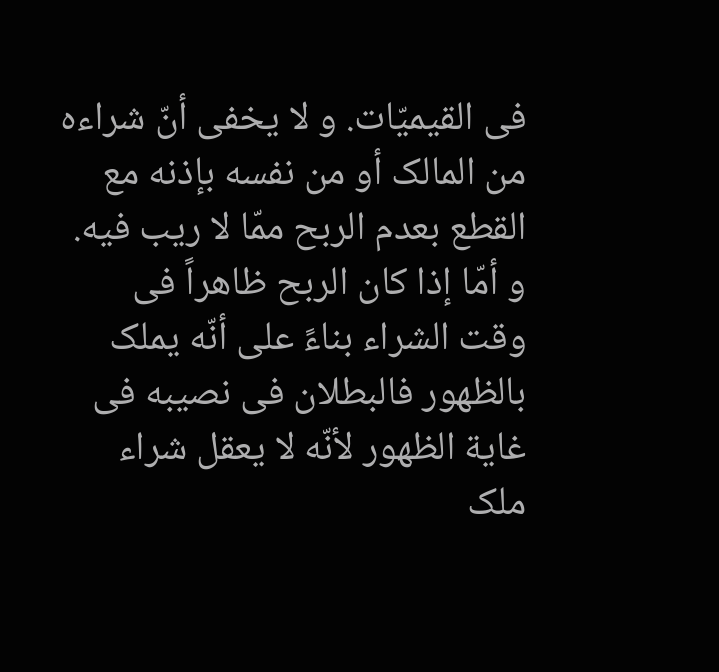فی القیمیّات. و لا یخفی أنّ شراءه من المالک أو من نفسه بإذنه مع القطع بعدم الربح ممّا لا ریب فیه. و أمّا إذا کان الربح ظاهراً فی وقت الشراء بناءً علی أنّه یملک بالظهور فالبطلان فی نصیبه فی غایة الظهور لأنّه لا یعقل شراء ملک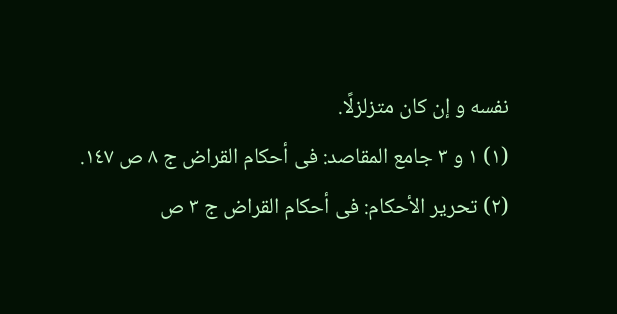نفسه و إن کان متزلزلًا.
(١) ١ و ٣ جامع المقاصد: فی أحکام القراض ج ٨ ص ١٤٧.
(٢) تحریر الأحکام: فی أحکام القراض ج ٣ ص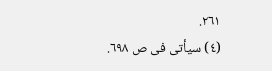٢٦١.
(٤) سیأتی فی ص ٦٩٨.